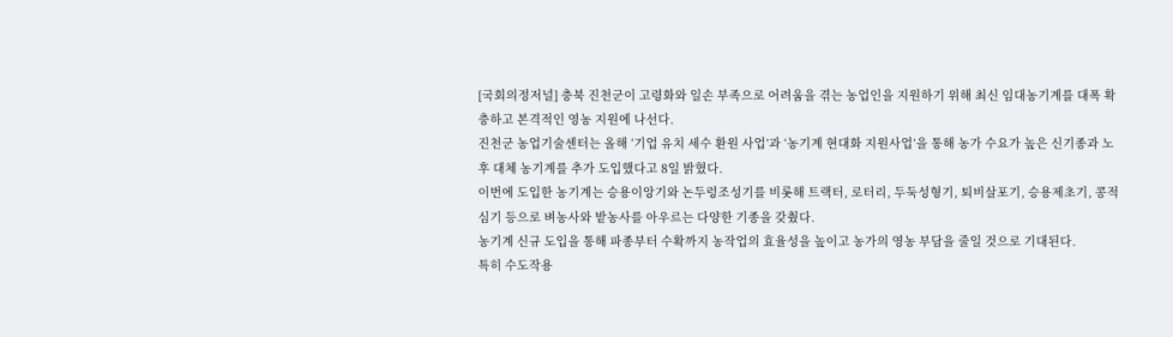[국회의정저널] 충북 진천군이 고령화와 일손 부족으로 어려움을 겪는 농업인을 지원하기 위해 최신 임대농기계를 대폭 확충하고 본격적인 영농 지원에 나선다.
진천군 농업기술센터는 올해 ‘기업 유치 세수 환원 사업’과 ‘농기계 현대화 지원사업’을 통해 농가 수요가 높은 신기종과 노후 대체 농기계를 추가 도입했다고 8일 밝혔다.
이번에 도입한 농기계는 승용이앙기와 논두렁조성기를 비롯해 트랙터, 로터리, 두둑성형기, 퇴비살포기, 승용제초기, 콩적심기 등으로 벼농사와 밭농사를 아우르는 다양한 기종을 갖췄다.
농기계 신규 도입을 통해 파종부터 수확까지 농작업의 효율성을 높이고 농가의 영농 부담을 줄일 것으로 기대된다.
특히 수도작용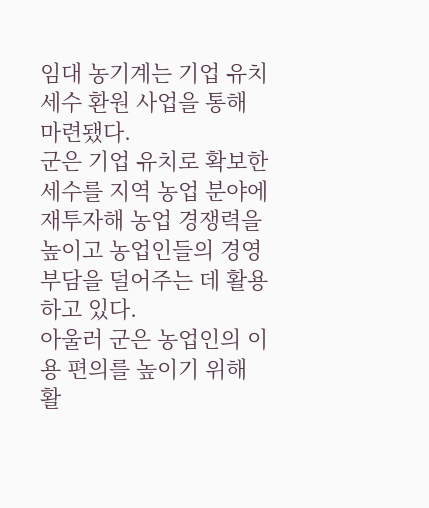임대 농기계는 기업 유치 세수 환원 사업을 통해 마련됐다.
군은 기업 유치로 확보한 세수를 지역 농업 분야에 재투자해 농업 경쟁력을 높이고 농업인들의 경영 부담을 덜어주는 데 활용하고 있다.
아울러 군은 농업인의 이용 편의를 높이기 위해 활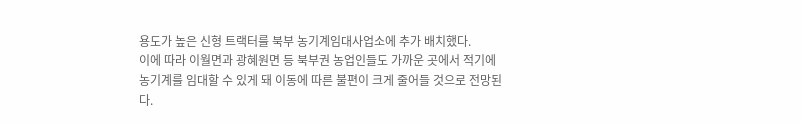용도가 높은 신형 트랙터를 북부 농기계임대사업소에 추가 배치했다.
이에 따라 이월면과 광혜원면 등 북부권 농업인들도 가까운 곳에서 적기에 농기계를 임대할 수 있게 돼 이동에 따른 불편이 크게 줄어들 것으로 전망된다.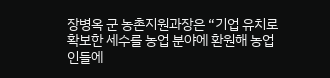장병옥 군 농촌지원과장은 “기업 유치로 확보한 세수를 농업 분야에 환원해 농업인들에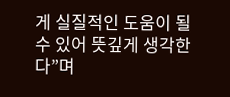게 실질적인 도움이 될 수 있어 뜻깊게 생각한다”며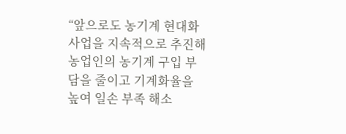“앞으로도 농기계 현대화 사업을 지속적으로 추진해 농업인의 농기계 구입 부담을 줄이고 기계화율을 높여 일손 부족 해소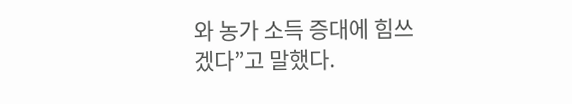와 농가 소득 증대에 힘쓰겠다”고 말했다.